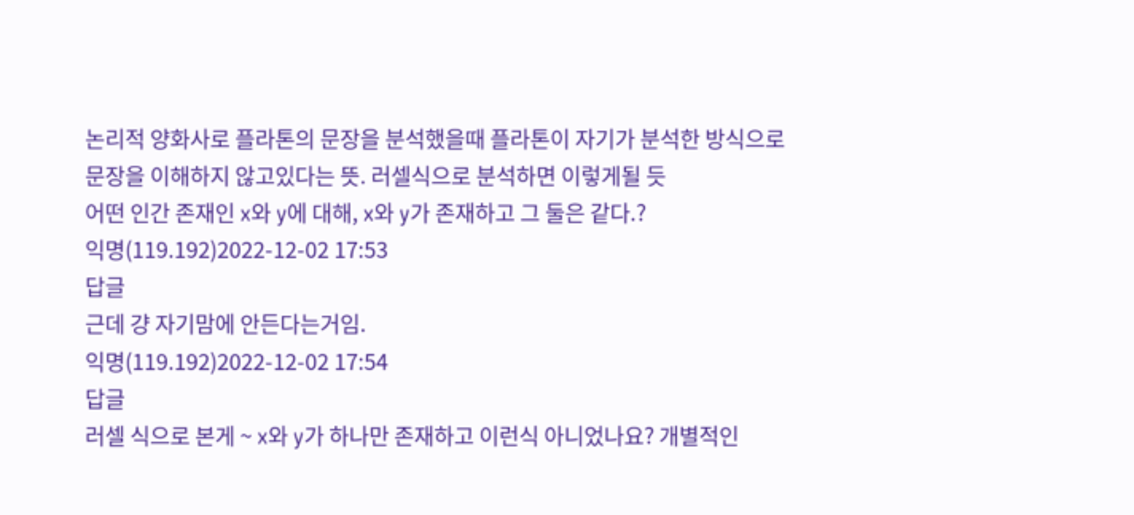논리적 양화사로 플라톤의 문장을 분석했을때 플라톤이 자기가 분석한 방식으로 문장을 이해하지 않고있다는 뜻. 러셀식으로 분석하면 이렇게될 듯
어떤 인간 존재인 x와 y에 대해, x와 y가 존재하고 그 둘은 같다.?
익명(119.192)2022-12-02 17:53
답글
근데 걍 자기맘에 안든다는거임.
익명(119.192)2022-12-02 17:54
답글
러셀 식으로 본게 ~ x와 y가 하나만 존재하고 이런식 아니었나요? 개별적인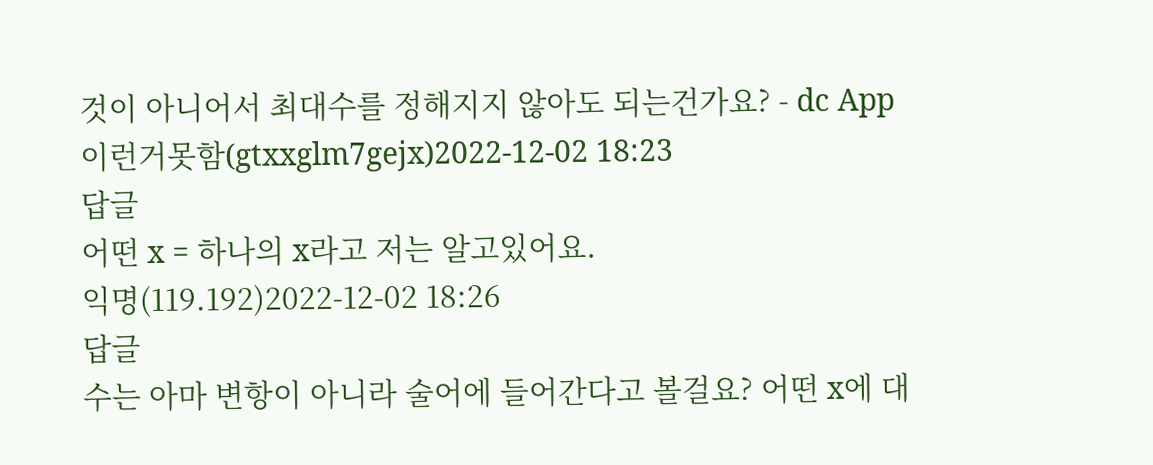것이 아니어서 최대수를 정해지지 않아도 되는건가요? - dc App
이런거못함(gtxxglm7gejx)2022-12-02 18:23
답글
어떤 x = 하나의 x라고 저는 알고있어요.
익명(119.192)2022-12-02 18:26
답글
수는 아마 변항이 아니라 술어에 들어간다고 볼걸요? 어떤 x에 대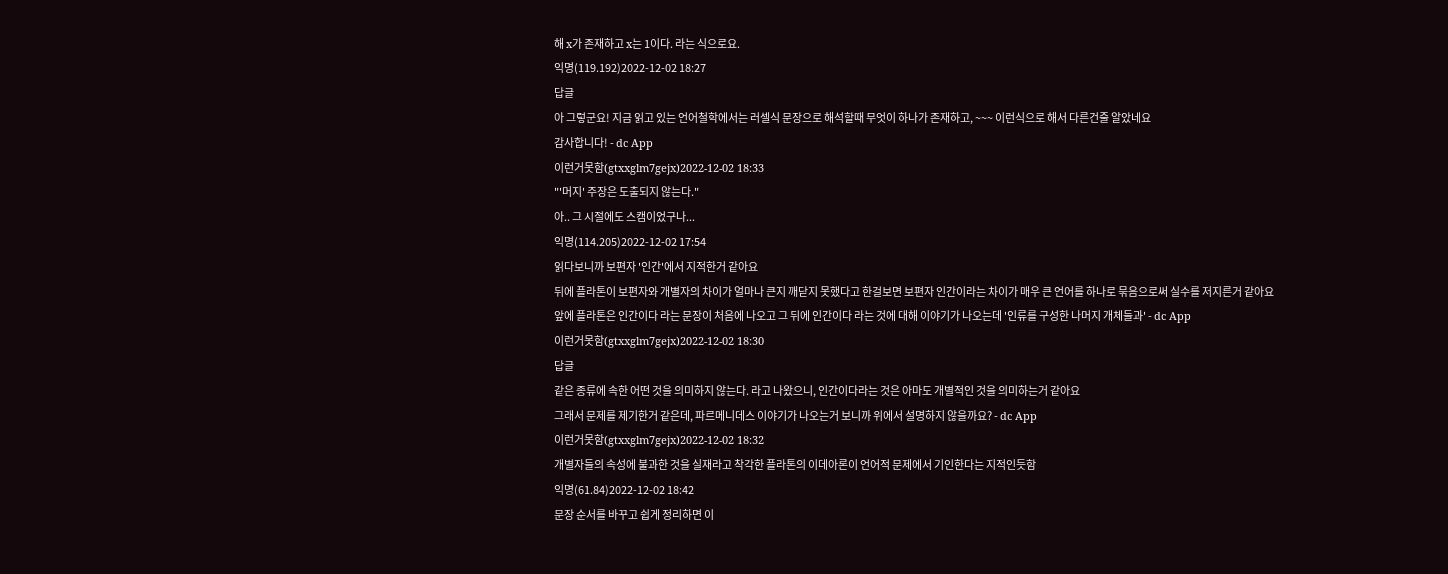해 x가 존재하고 x는 1이다. 라는 식으로요.
익명(119.192)2022-12-02 18:27
답글
아 그렇군요! 지금 읽고 있는 언어철학에서는 러셀식 문장으로 해석할때 무엇이 하나가 존재하고, ~~~ 이런식으로 해서 다른건줄 알았네요
감사합니다! - dc App
이런거못함(gtxxglm7gejx)2022-12-02 18:33
"'머지' 주장은 도출되지 않는다."
아.. 그 시절에도 스캠이었구나...
익명(114.205)2022-12-02 17:54
읽다보니까 보편자 '인간'에서 지적한거 같아요
뒤에 플라톤이 보편자와 개별자의 차이가 얼마나 큰지 깨닫지 못했다고 한걸보면 보편자 인간이라는 차이가 매우 큰 언어를 하나로 묶음으로써 실수를 저지른거 같아요
앞에 플라톤은 인간이다 라는 문장이 처음에 나오고 그 뒤에 인간이다 라는 것에 대해 이야기가 나오는데 '인류를 구성한 나머지 개체들과' - dc App
이런거못함(gtxxglm7gejx)2022-12-02 18:30
답글
같은 종류에 속한 어떤 것을 의미하지 않는다. 라고 나왔으니, 인간이다라는 것은 아마도 개별적인 것을 의미하는거 같아요
그래서 문제를 제기한거 같은데, 파르메니데스 이야기가 나오는거 보니까 위에서 설명하지 않을까요? - dc App
이런거못함(gtxxglm7gejx)2022-12-02 18:32
개별자들의 속성에 불과한 것을 실재라고 착각한 플라톤의 이데아론이 언어적 문제에서 기인한다는 지적인듯함
익명(61.84)2022-12-02 18:42
문장 순서를 바꾸고 쉽게 정리하면 이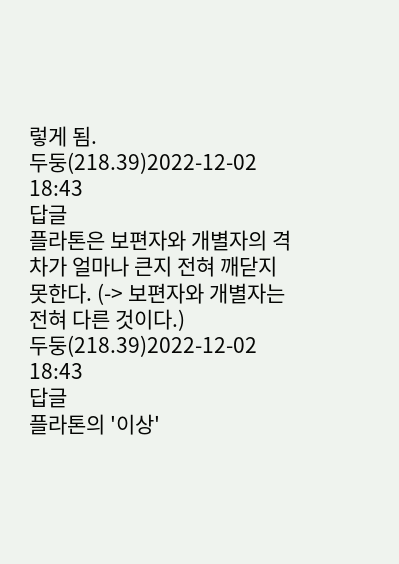렇게 됨.
두둥(218.39)2022-12-02 18:43
답글
플라톤은 보편자와 개별자의 격차가 얼마나 큰지 전혀 깨닫지 못한다. (-> 보편자와 개별자는 전혀 다른 것이다.)
두둥(218.39)2022-12-02 18:43
답글
플라톤의 '이상'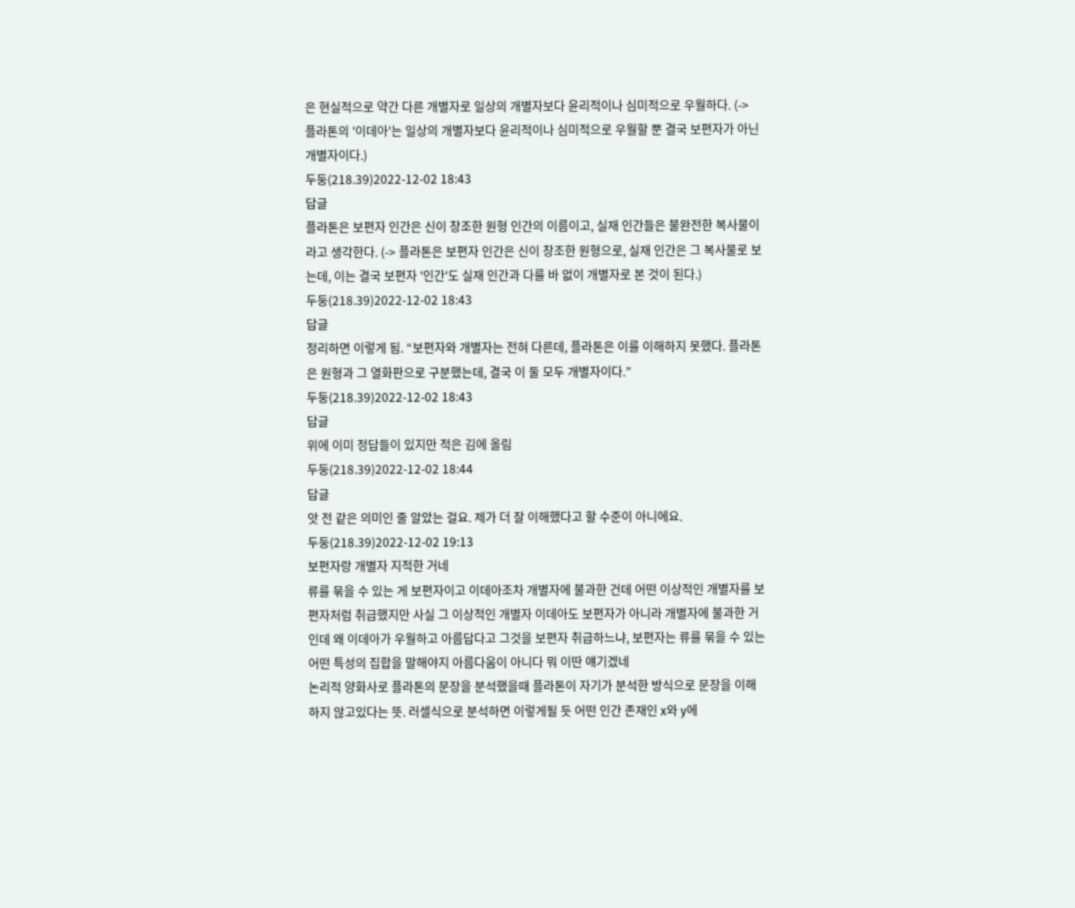은 현실적으로 약간 다른 개별자로 일상의 개별자보다 윤리적이나 심미적으로 우월하다. (-> 플라톤의 '이데아'는 일상의 개별자보다 윤리적이나 심미적으로 우월할 뿐 결국 보편자가 아닌 개별자이다.)
두둥(218.39)2022-12-02 18:43
답글
플라톤은 보편자 인간은 신이 창조한 원형 인간의 이름이고, 실재 인간들은 불완전한 복사물이라고 생각한다. (-> 플라톤은 보편자 인간은 신이 창조한 원형으로, 실재 인간은 그 복사물로 보는데, 이는 결국 보편자 '인간'도 실재 인간과 다를 바 없이 개별자로 본 것이 된다.)
두둥(218.39)2022-12-02 18:43
답글
정리하면 이렇게 됨. “보편자와 개별자는 전혀 다른데, 플라톤은 이를 이해하지 못했다. 플라톤은 원형과 그 열화판으로 구분했는데, 결국 이 둘 모두 개별자이다.”
두둥(218.39)2022-12-02 18:43
답글
위에 이미 정답들이 있지만 적은 김에 올림
두둥(218.39)2022-12-02 18:44
답글
앗 전 같은 의미인 줄 알았는 걸요. 제가 더 잘 이해했다고 할 수준이 아니에요.
두둥(218.39)2022-12-02 19:13
보편자랑 개별자 지적한 거네
류를 묶을 수 있는 게 보편자이고 이데아조차 개별자에 불과한 건데 어떤 이상적인 개별자를 보편자처럼 취급했지만 사실 그 이상적인 개별자 이데아도 보편자가 아니라 개별자에 불과한 거인데 왜 이데아가 우월하고 아름답다고 그것을 보편자 취급하느냐, 보편자는 류를 묶을 수 있는 어떤 특성의 집합을 말해야지 아름다움이 아니다 뭐 이딴 얘기겠네
논리적 양화사로 플라톤의 문장을 분석했을때 플라톤이 자기가 분석한 방식으로 문장을 이해하지 않고있다는 뜻. 러셀식으로 분석하면 이렇게될 듯 어떤 인간 존재인 x와 y에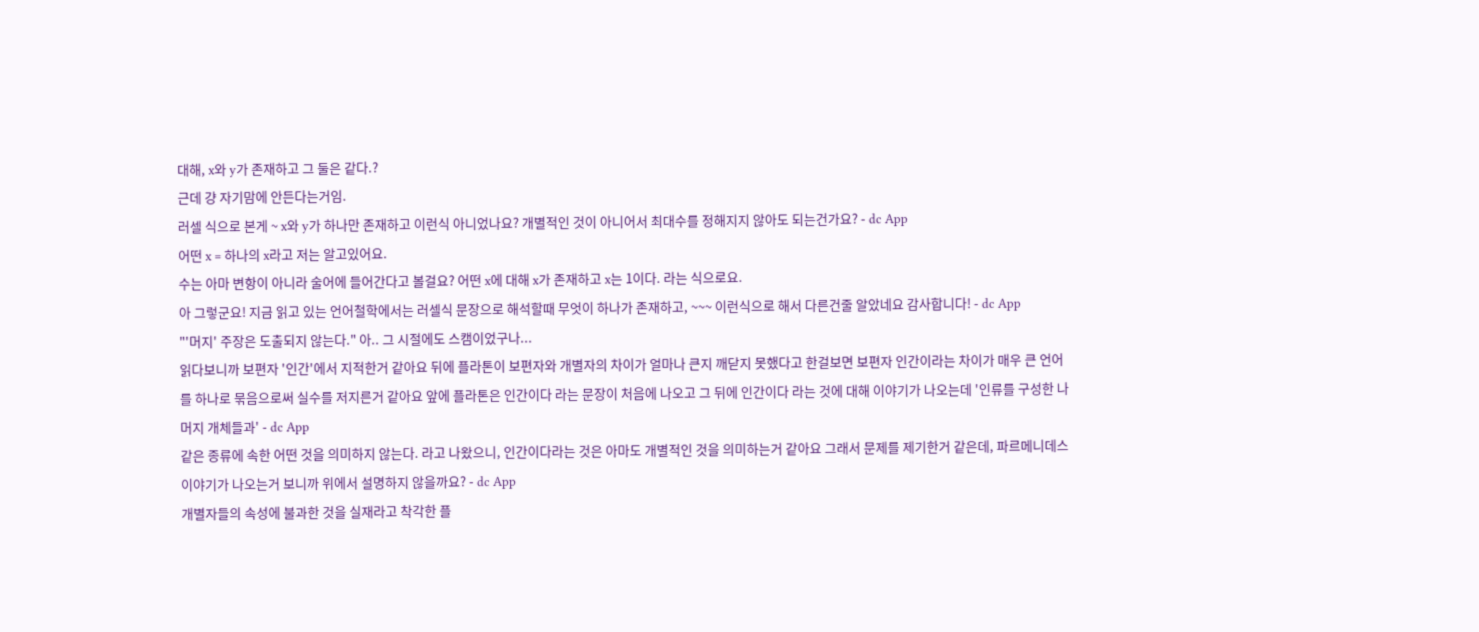대해, x와 y가 존재하고 그 둘은 같다.?
근데 걍 자기맘에 안든다는거임.
러셀 식으로 본게 ~ x와 y가 하나만 존재하고 이런식 아니었나요? 개별적인 것이 아니어서 최대수를 정해지지 않아도 되는건가요? - dc App
어떤 x = 하나의 x라고 저는 알고있어요.
수는 아마 변항이 아니라 술어에 들어간다고 볼걸요? 어떤 x에 대해 x가 존재하고 x는 1이다. 라는 식으로요.
아 그렇군요! 지금 읽고 있는 언어철학에서는 러셀식 문장으로 해석할때 무엇이 하나가 존재하고, ~~~ 이런식으로 해서 다른건줄 알았네요 감사합니다! - dc App
"'머지' 주장은 도출되지 않는다." 아.. 그 시절에도 스캠이었구나...
읽다보니까 보편자 '인간'에서 지적한거 같아요 뒤에 플라톤이 보편자와 개별자의 차이가 얼마나 큰지 깨닫지 못했다고 한걸보면 보편자 인간이라는 차이가 매우 큰 언어를 하나로 묶음으로써 실수를 저지른거 같아요 앞에 플라톤은 인간이다 라는 문장이 처음에 나오고 그 뒤에 인간이다 라는 것에 대해 이야기가 나오는데 '인류를 구성한 나머지 개체들과' - dc App
같은 종류에 속한 어떤 것을 의미하지 않는다. 라고 나왔으니, 인간이다라는 것은 아마도 개별적인 것을 의미하는거 같아요 그래서 문제를 제기한거 같은데, 파르메니데스 이야기가 나오는거 보니까 위에서 설명하지 않을까요? - dc App
개별자들의 속성에 불과한 것을 실재라고 착각한 플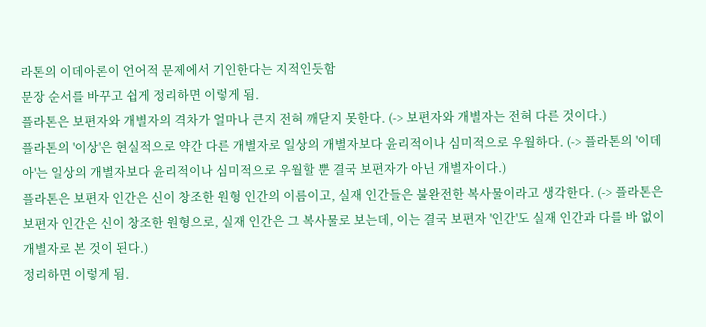라톤의 이데아론이 언어적 문제에서 기인한다는 지적인듯함
문장 순서를 바꾸고 쉽게 정리하면 이렇게 됨.
플라톤은 보편자와 개별자의 격차가 얼마나 큰지 전혀 깨닫지 못한다. (-> 보편자와 개별자는 전혀 다른 것이다.)
플라톤의 '이상'은 현실적으로 약간 다른 개별자로 일상의 개별자보다 윤리적이나 심미적으로 우월하다. (-> 플라톤의 '이데아'는 일상의 개별자보다 윤리적이나 심미적으로 우월할 뿐 결국 보편자가 아닌 개별자이다.)
플라톤은 보편자 인간은 신이 창조한 원형 인간의 이름이고, 실재 인간들은 불완전한 복사물이라고 생각한다. (-> 플라톤은 보편자 인간은 신이 창조한 원형으로, 실재 인간은 그 복사물로 보는데, 이는 결국 보편자 '인간'도 실재 인간과 다를 바 없이 개별자로 본 것이 된다.)
정리하면 이렇게 됨.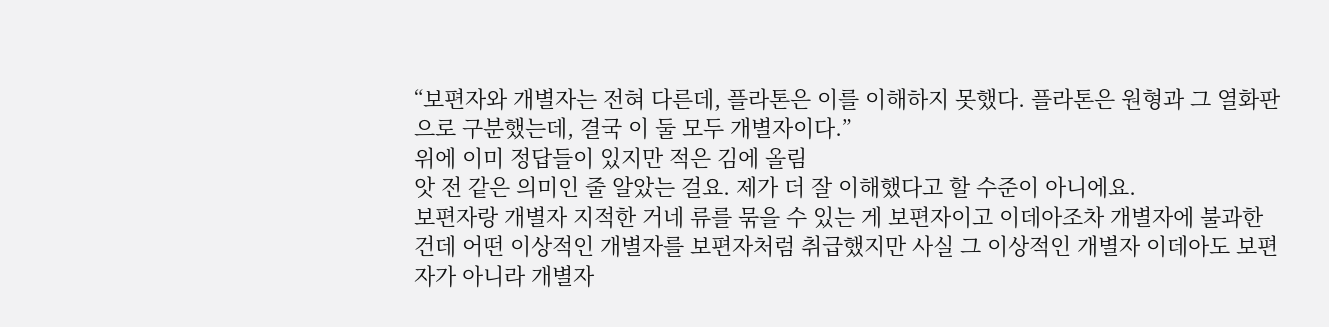“보편자와 개별자는 전혀 다른데, 플라톤은 이를 이해하지 못했다. 플라톤은 원형과 그 열화판으로 구분했는데, 결국 이 둘 모두 개별자이다.”
위에 이미 정답들이 있지만 적은 김에 올림
앗 전 같은 의미인 줄 알았는 걸요. 제가 더 잘 이해했다고 할 수준이 아니에요.
보편자랑 개별자 지적한 거네 류를 묶을 수 있는 게 보편자이고 이데아조차 개별자에 불과한 건데 어떤 이상적인 개별자를 보편자처럼 취급했지만 사실 그 이상적인 개별자 이데아도 보편자가 아니라 개별자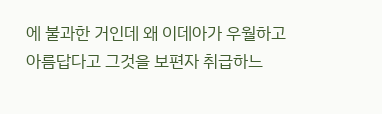에 불과한 거인데 왜 이데아가 우월하고 아름답다고 그것을 보편자 취급하느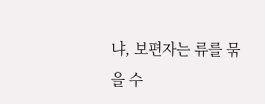냐, 보편자는 류를 묶을 수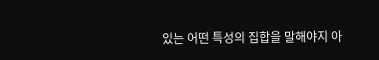있는 어떤 특성의 집합을 말해야지 아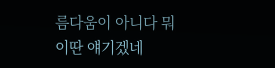름다움이 아니다 뭐 이딴 얘기겠네